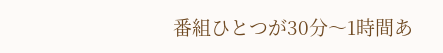番組ひとつが30分〜1時間あ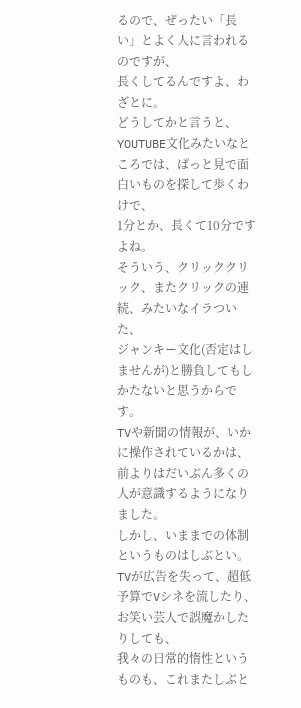るので、ぜったい「長い」とよく人に言われるのですが、
長くしてるんですよ、わざとに。
どうしてかと言うと、
YOUTUBE文化みたいなところでは、ぱっと見で面白いものを探して歩くわけで、
1分とか、長くて10分ですよね。
そういう、クリッククリック、またクリックの連続、みたいなイラついた、
ジャンキー文化(否定はしませんが)と勝負してもしかたないと思うからです。
TVや新聞の情報が、いかに操作されているかは、
前よりはだいぶん多くの人が意識するようになりました。
しかし、いままでの体制というものはしぶとい。
TVが広告を失って、超低予算でVシネを流したり、お笑い芸人で誤魔かしたりしても、
我々の日常的惰性というものも、これまたしぶと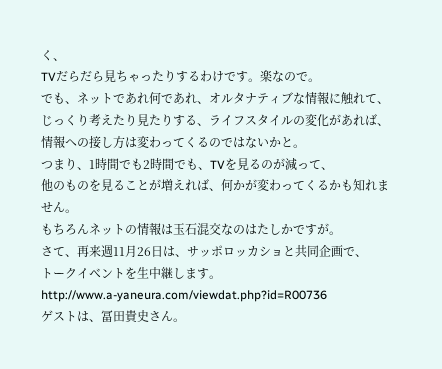く、
TVだらだら見ちゃったりするわけです。楽なので。
でも、ネットであれ何であれ、オルタナティブな情報に触れて、
じっくり考えたり見たりする、ライフスタイルの変化があれば、
情報への接し方は変わってくるのではないかと。
つまり、1時間でも2時間でも、TVを見るのが減って、
他のものを見ることが増えれば、何かが変わってくるかも知れません。
もちろんネットの情報は玉石混交なのはたしかですが。
さて、再来週11月26日は、サッポロッカショと共同企画で、
トークイベントを生中継します。
http://www.a-yaneura.com/viewdat.php?id=R00736
ゲストは、冨田貴史さん。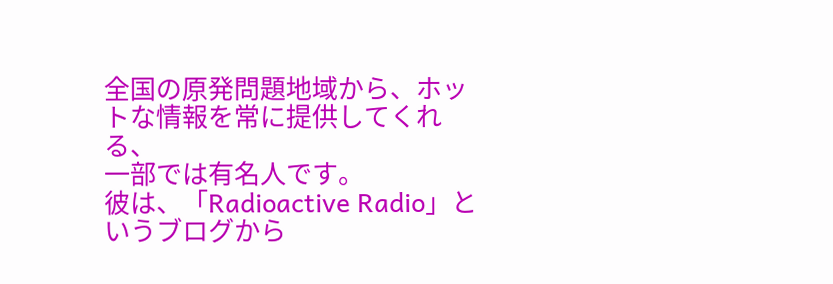全国の原発問題地域から、ホットな情報を常に提供してくれる、
一部では有名人です。
彼は、「Radioactive Radio」というブログから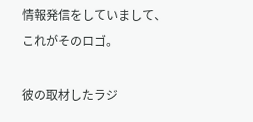情報発信をしていまして、
これがそのロゴ。

彼の取材したラジ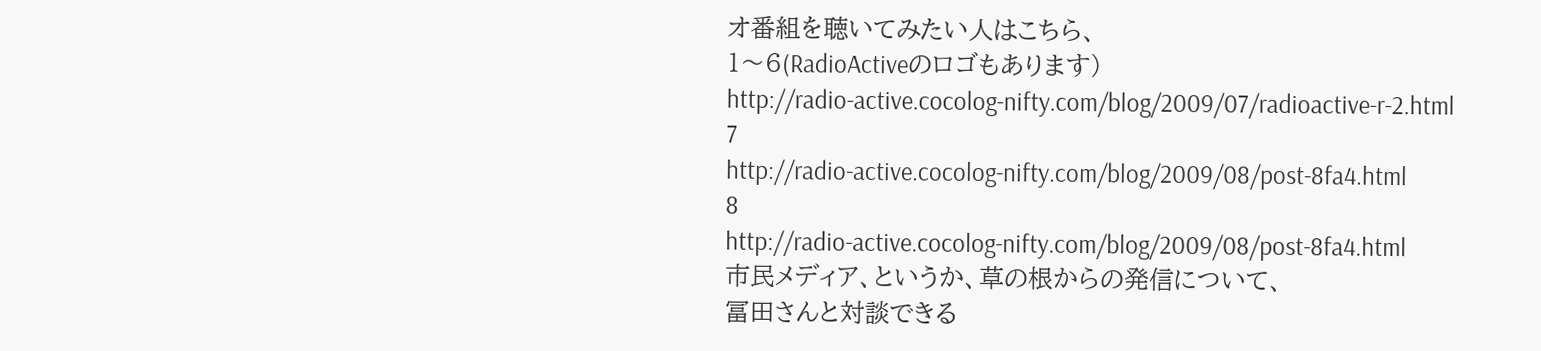オ番組を聴いてみたい人はこちら、
1〜6(RadioActiveのロゴもあります)
http://radio-active.cocolog-nifty.com/blog/2009/07/radioactive-r-2.html
7
http://radio-active.cocolog-nifty.com/blog/2009/08/post-8fa4.html
8
http://radio-active.cocolog-nifty.com/blog/2009/08/post-8fa4.html
市民メディア、というか、草の根からの発信について、
冨田さんと対談できる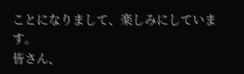ことになりまして、楽しみにしています。
皆さん、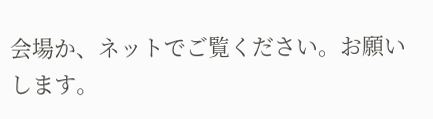会場か、ネットでご覧ください。お願いします。